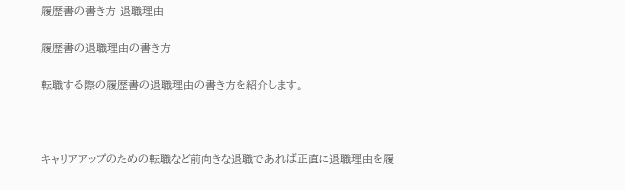履歴書の書き方 退職理由

履歴書の退職理由の書き方

転職する際の履歴書の退職理由の書き方を紹介します。



キャリアアップのための転職など前向きな退職であれば正直に退職理由を履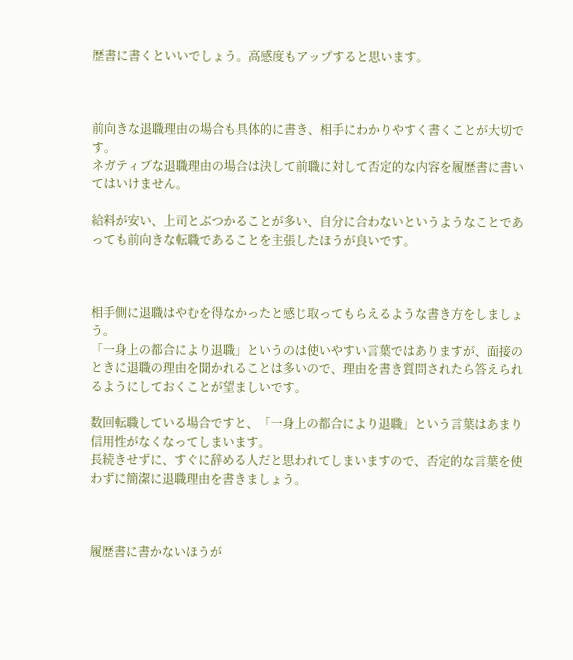歴書に書くといいでしょう。高感度もアップすると思います。



前向きな退職理由の場合も具体的に書き、相手にわかりやすく書くことが大切です。
ネガティブな退職理由の場合は決して前職に対して否定的な内容を履歴書に書いてはいけません。

給料が安い、上司とぶつかることが多い、自分に合わないというようなことであっても前向きな転職であることを主張したほうが良いです。



相手側に退職はやむを得なかったと感じ取ってもらえるような書き方をしましょう。
「一身上の都合により退職」というのは使いやすい言葉ではありますが、面接のときに退職の理由を聞かれることは多いので、理由を書き質問されたら答えられるようにしておくことが望ましいです。

数回転職している場合ですと、「一身上の都合により退職」という言葉はあまり信用性がなくなってしまいます。
長続きせずに、すぐに辞める人だと思われてしまいますので、否定的な言葉を使わずに簡潔に退職理由を書きましょう。



履歴書に書かないほうが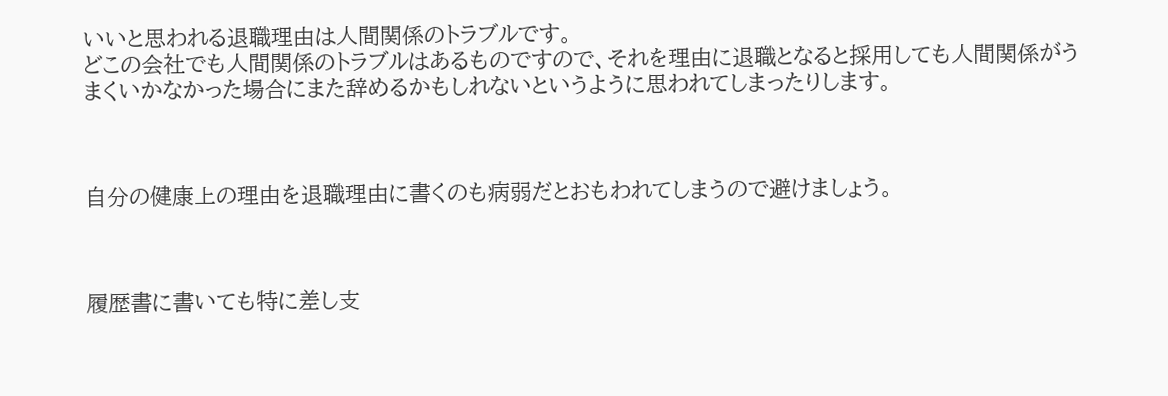いいと思われる退職理由は人間関係のトラブルです。
どこの会社でも人間関係のトラブルはあるものですので、それを理由に退職となると採用しても人間関係がうまくいかなかった場合にまた辞めるかもしれないというように思われてしまったりします。



自分の健康上の理由を退職理由に書くのも病弱だとおもわれてしまうので避けましょう。



履歴書に書いても特に差し支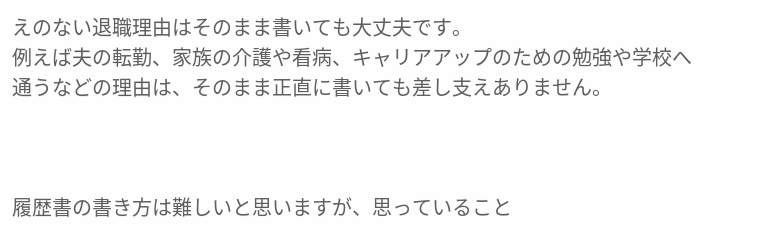えのない退職理由はそのまま書いても大丈夫です。
例えば夫の転勤、家族の介護や看病、キャリアアップのための勉強や学校へ通うなどの理由は、そのまま正直に書いても差し支えありません。



履歴書の書き方は難しいと思いますが、思っていること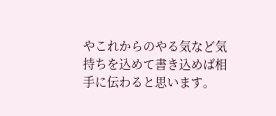やこれからのやる気など気持ちを込めて書き込めば相手に伝わると思います。